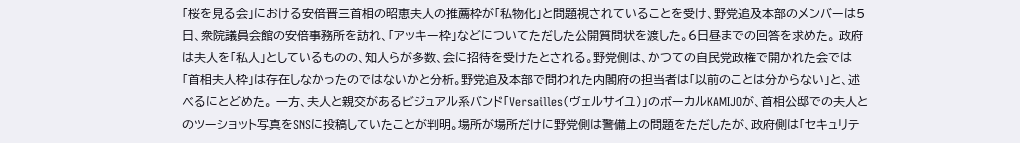「桜を見る会」における安倍晋三首相の昭恵夫人の推薦枠が「私物化」と問題視されていることを受け、野党追及本部のメンバーは5日、衆院議員会館の安倍事務所を訪れ、「アッキー枠」などについてただした公開質問状を渡した。6日昼までの回答を求めた。 政府は夫人を「私人」としているものの、知人らが多数、会に招待を受けたとされる。野党側は、かつての自民党政権で開かれた会では「首相夫人枠」は存在しなかったのではないかと分析。野党追及本部で問われた内閣府の担当者は「以前のことは分からない」と、述べるにとどめた。 一方、夫人と親交があるビジュアル系バンド「Versailles(ヴェルサイユ)」のボーカルKAMIJOが、首相公邸での夫人とのツーショット写真をSNSに投稿していたことが判明。場所が場所だけに野党側は警備上の問題をただしたが、政府側は「セキュリテ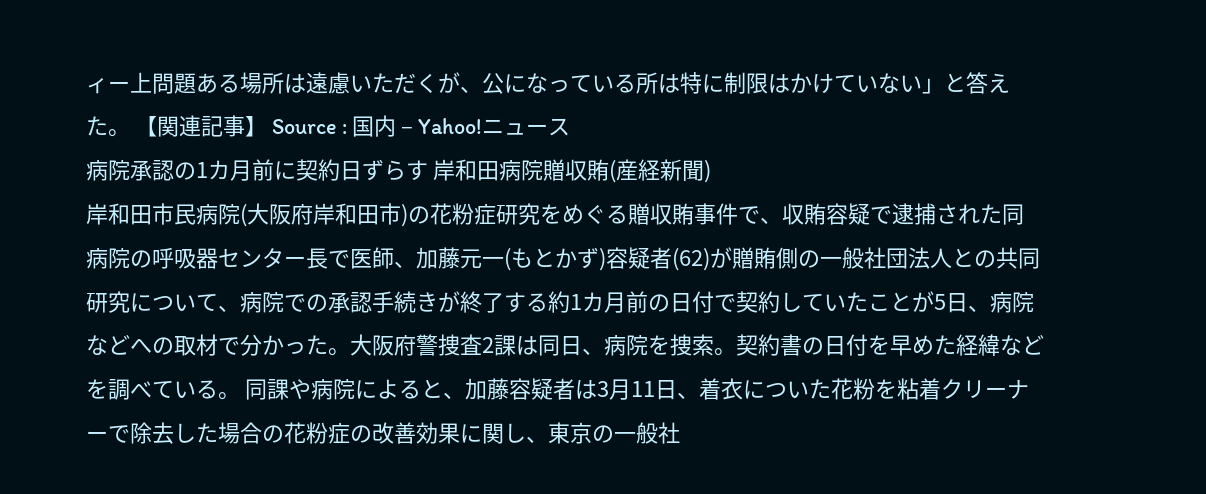ィー上問題ある場所は遠慮いただくが、公になっている所は特に制限はかけていない」と答えた。 【関連記事】 Source : 国内 – Yahoo!ニュース
病院承認の1カ月前に契約日ずらす 岸和田病院贈収賄(産経新聞)
岸和田市民病院(大阪府岸和田市)の花粉症研究をめぐる贈収賄事件で、収賄容疑で逮捕された同病院の呼吸器センター長で医師、加藤元一(もとかず)容疑者(62)が贈賄側の一般社団法人との共同研究について、病院での承認手続きが終了する約1カ月前の日付で契約していたことが5日、病院などへの取材で分かった。大阪府警捜査2課は同日、病院を捜索。契約書の日付を早めた経緯などを調べている。 同課や病院によると、加藤容疑者は3月11日、着衣についた花粉を粘着クリーナーで除去した場合の花粉症の改善効果に関し、東京の一般社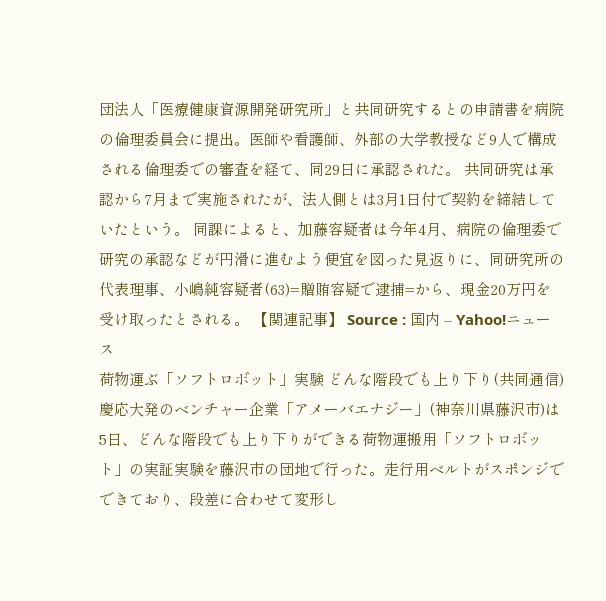団法人「医療健康資源開発研究所」と共同研究するとの申請書を病院の倫理委員会に提出。医師や看護師、外部の大学教授など9人で構成される倫理委での審査を経て、同29日に承認された。 共同研究は承認から7月まで実施されたが、法人側とは3月1日付で契約を締結していたという。 同課によると、加藤容疑者は今年4月、病院の倫理委で研究の承認などが円滑に進むよう便宜を図った見返りに、同研究所の代表理事、小嶋純容疑者(63)=贈賄容疑で逮捕=から、現金20万円を受け取ったとされる。 【関連記事】 Source : 国内 – Yahoo!ニュース
荷物運ぶ「ソフトロボット」実験 どんな階段でも上り下り(共同通信)
慶応大発のベンチャー企業「アメーバエナジー」(神奈川県藤沢市)は5日、どんな階段でも上り下りができる荷物運搬用「ソフトロボット」の実証実験を藤沢市の団地で行った。走行用ベルトがスポンジでできており、段差に合わせて変形し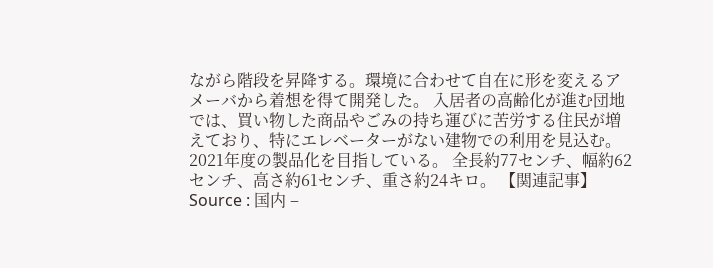ながら階段を昇降する。環境に合わせて自在に形を変えるアメーバから着想を得て開発した。 入居者の高齢化が進む団地では、買い物した商品やごみの持ち運びに苦労する住民が増えており、特にエレベーターがない建物での利用を見込む。2021年度の製品化を目指している。 全長約77センチ、幅約62センチ、高さ約61センチ、重さ約24キロ。 【関連記事】 Source : 国内 –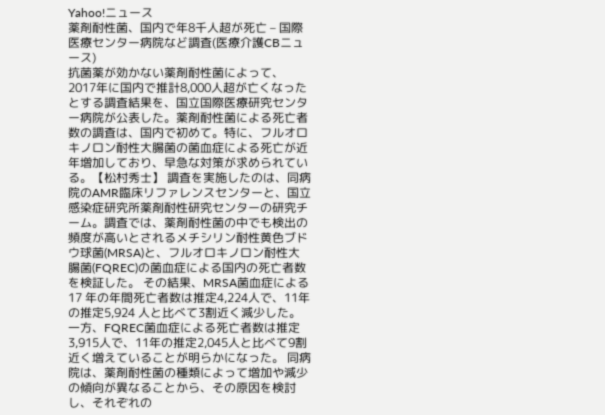Yahoo!ニュース
薬剤耐性菌、国内で年8千人超が死亡 – 国際医療センター病院など調査(医療介護CBニュース)
抗菌薬が効かない薬剤耐性菌によって、2017年に国内で推計8,000人超が亡くなったとする調査結果を、国立国際医療研究センター病院が公表した。薬剤耐性菌による死亡者数の調査は、国内で初めて。特に、フルオロキノロン耐性大腸菌の菌血症による死亡が近年増加しており、早急な対策が求められている。【松村秀士】 調査を実施したのは、同病院のAMR臨床リファレンスセンターと、国立感染症研究所薬剤耐性研究センターの研究チーム。調査では、薬剤耐性菌の中でも検出の頻度が高いとされるメチシリン耐性黄色ブドウ球菌(MRSA)と、フルオロキノロン耐性大腸菌(FQREC)の菌血症による国内の死亡者数を検証した。 その結果、MRSA菌血症による17 年の年間死亡者数は推定4,224人で、11年の推定5,924 人と比べて3割近く減少した。一方、FQREC菌血症による死亡者数は推定3,915人で、11年の推定2,045人と比べて9割近く増えていることが明らかになった。 同病院は、薬剤耐性菌の種類によって増加や減少の傾向が異なることから、その原因を検討し、それぞれの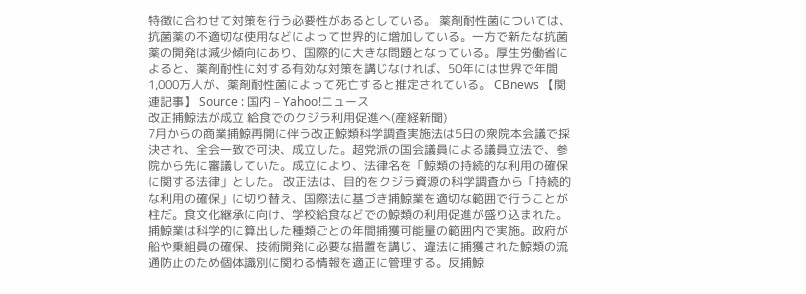特徴に合わせて対策を行う必要性があるとしている。 薬剤耐性菌については、抗菌薬の不適切な使用などによって世界的に増加している。一方で新たな抗菌薬の開発は減少傾向にあり、国際的に大きな問題となっている。厚生労働省によると、薬剤耐性に対する有効な対策を講じなければ、50年には世界で年間1,000万人が、薬剤耐性菌によって死亡すると推定されている。 CBnews 【関連記事】 Source : 国内 – Yahoo!ニュース
改正捕鯨法が成立 給食でのクジラ利用促進へ(産経新聞)
7月からの商業捕鯨再開に伴う改正鯨類科学調査実施法は5日の衆院本会議で採決され、全会一致で可決、成立した。超党派の国会議員による議員立法で、参院から先に審議していた。成立により、法律名を「鯨類の持続的な利用の確保に関する法律」とした。 改正法は、目的をクジラ資源の科学調査から「持続的な利用の確保」に切り替え、国際法に基づき捕鯨業を適切な範囲で行うことが柱だ。食文化継承に向け、学校給食などでの鯨類の利用促進が盛り込まれた。 捕鯨業は科学的に算出した種類ごとの年間捕獲可能量の範囲内で実施。政府が船や乗組員の確保、技術開発に必要な措置を講じ、違法に捕獲された鯨類の流通防止のため個体識別に関わる情報を適正に管理する。反捕鯨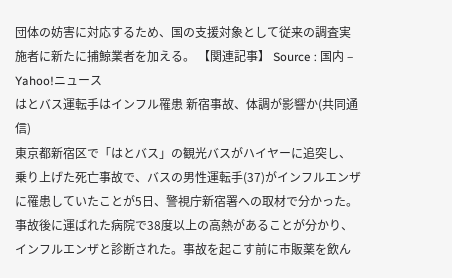団体の妨害に対応するため、国の支援対象として従来の調査実施者に新たに捕鯨業者を加える。 【関連記事】 Source : 国内 – Yahoo!ニュース
はとバス運転手はインフル罹患 新宿事故、体調が影響か(共同通信)
東京都新宿区で「はとバス」の観光バスがハイヤーに追突し、乗り上げた死亡事故で、バスの男性運転手(37)がインフルエンザに罹患していたことが5日、警視庁新宿署への取材で分かった。事故後に運ばれた病院で38度以上の高熱があることが分かり、インフルエンザと診断された。事故を起こす前に市販薬を飲ん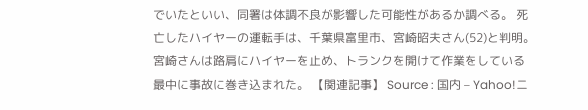でいたといい、同署は体調不良が影響した可能性があるか調べる。 死亡したハイヤーの運転手は、千葉県富里市、宮崎昭夫さん(52)と判明。宮崎さんは路肩にハイヤーを止め、トランクを開けて作業をしている最中に事故に巻き込まれた。 【関連記事】 Source : 国内 – Yahoo!ニ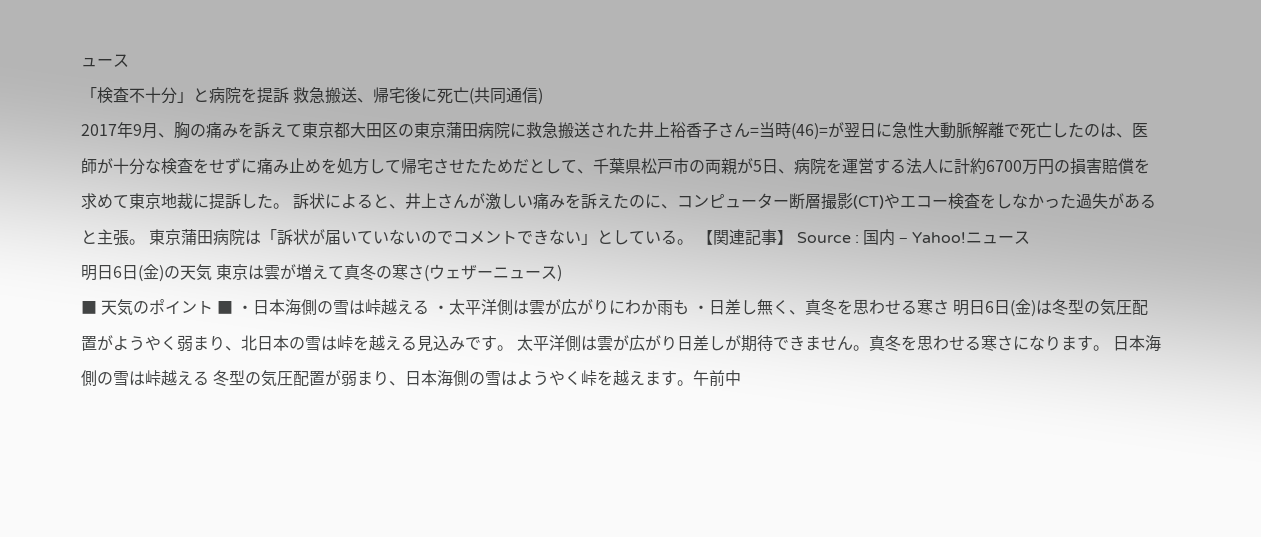ュース
「検査不十分」と病院を提訴 救急搬送、帰宅後に死亡(共同通信)
2017年9月、胸の痛みを訴えて東京都大田区の東京蒲田病院に救急搬送された井上裕香子さん=当時(46)=が翌日に急性大動脈解離で死亡したのは、医師が十分な検査をせずに痛み止めを処方して帰宅させたためだとして、千葉県松戸市の両親が5日、病院を運営する法人に計約6700万円の損害賠償を求めて東京地裁に提訴した。 訴状によると、井上さんが激しい痛みを訴えたのに、コンピューター断層撮影(CT)やエコー検査をしなかった過失があると主張。 東京蒲田病院は「訴状が届いていないのでコメントできない」としている。 【関連記事】 Source : 国内 – Yahoo!ニュース
明日6日(金)の天気 東京は雲が増えて真冬の寒さ(ウェザーニュース)
■ 天気のポイント ■ ・日本海側の雪は峠越える ・太平洋側は雲が広がりにわか雨も ・日差し無く、真冬を思わせる寒さ 明日6日(金)は冬型の気圧配置がようやく弱まり、北日本の雪は峠を越える見込みです。 太平洋側は雲が広がり日差しが期待できません。真冬を思わせる寒さになります。 日本海側の雪は峠越える 冬型の気圧配置が弱まり、日本海側の雪はようやく峠を越えます。午前中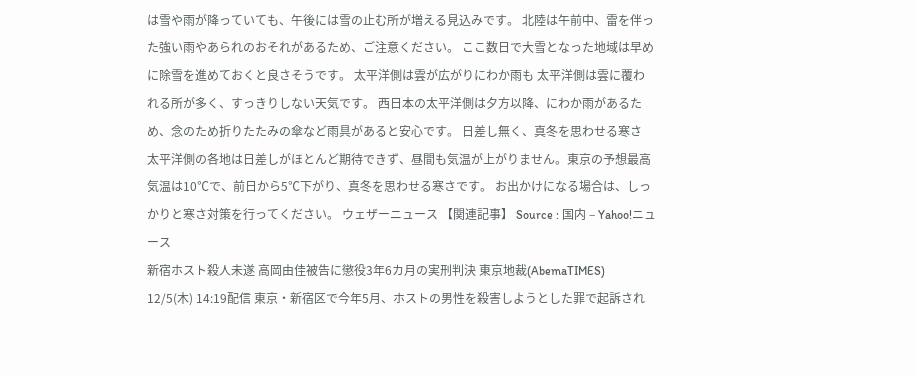は雪や雨が降っていても、午後には雪の止む所が増える見込みです。 北陸は午前中、雷を伴った強い雨やあられのおそれがあるため、ご注意ください。 ここ数日で大雪となった地域は早めに除雪を進めておくと良さそうです。 太平洋側は雲が広がりにわか雨も 太平洋側は雲に覆われる所が多く、すっきりしない天気です。 西日本の太平洋側は夕方以降、にわか雨があるため、念のため折りたたみの傘など雨具があると安心です。 日差し無く、真冬を思わせる寒さ 太平洋側の各地は日差しがほとんど期待できず、昼間も気温が上がりません。東京の予想最高気温は10℃で、前日から5℃下がり、真冬を思わせる寒さです。 お出かけになる場合は、しっかりと寒さ対策を行ってください。 ウェザーニュース 【関連記事】 Source : 国内 – Yahoo!ニュース
新宿ホスト殺人未遂 高岡由佳被告に懲役3年6カ月の実刑判決 東京地裁(AbemaTIMES)
12/5(木) 14:19配信 東京・新宿区で今年5月、ホストの男性を殺害しようとした罪で起訴され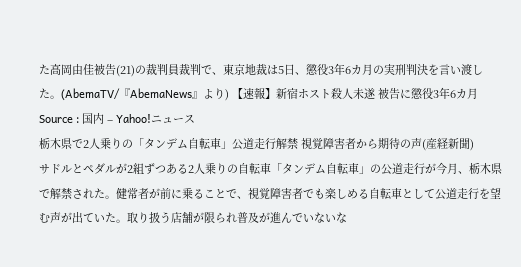た高岡由佳被告(21)の裁判員裁判で、東京地裁は5日、懲役3年6カ月の実刑判決を言い渡した。(AbemaTV/『AbemaNews』より) 【速報】新宿ホスト殺人未遂 被告に懲役3年6カ月 Source : 国内 – Yahoo!ニュース
栃木県で2人乗りの「タンデム自転車」公道走行解禁 視覚障害者から期待の声(産経新聞)
サドルとペダルが2組ずつある2人乗りの自転車「タンデム自転車」の公道走行が今月、栃木県で解禁された。健常者が前に乗ることで、視覚障害者でも楽しめる自転車として公道走行を望む声が出ていた。取り扱う店舗が限られ普及が進んでいないな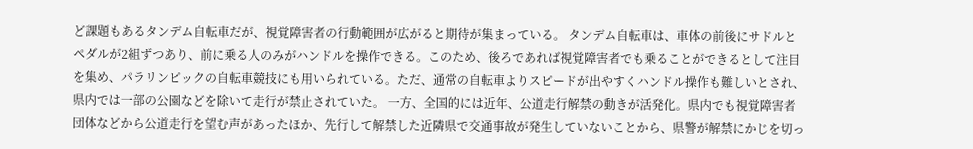ど課題もあるタンデム自転車だが、視覚障害者の行動範囲が広がると期待が集まっている。 タンデム自転車は、車体の前後にサドルとペダルが2組ずつあり、前に乗る人のみがハンドルを操作できる。このため、後ろであれば視覚障害者でも乗ることができるとして注目を集め、パラリンピックの自転車競技にも用いられている。ただ、通常の自転車よりスピードが出やすくハンドル操作も難しいとされ、県内では一部の公園などを除いて走行が禁止されていた。 一方、全国的には近年、公道走行解禁の動きが活発化。県内でも視覚障害者団体などから公道走行を望む声があったほか、先行して解禁した近隣県で交通事故が発生していないことから、県警が解禁にかじを切っ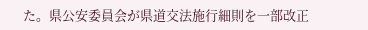た。県公安委員会が県道交法施行細則を一部改正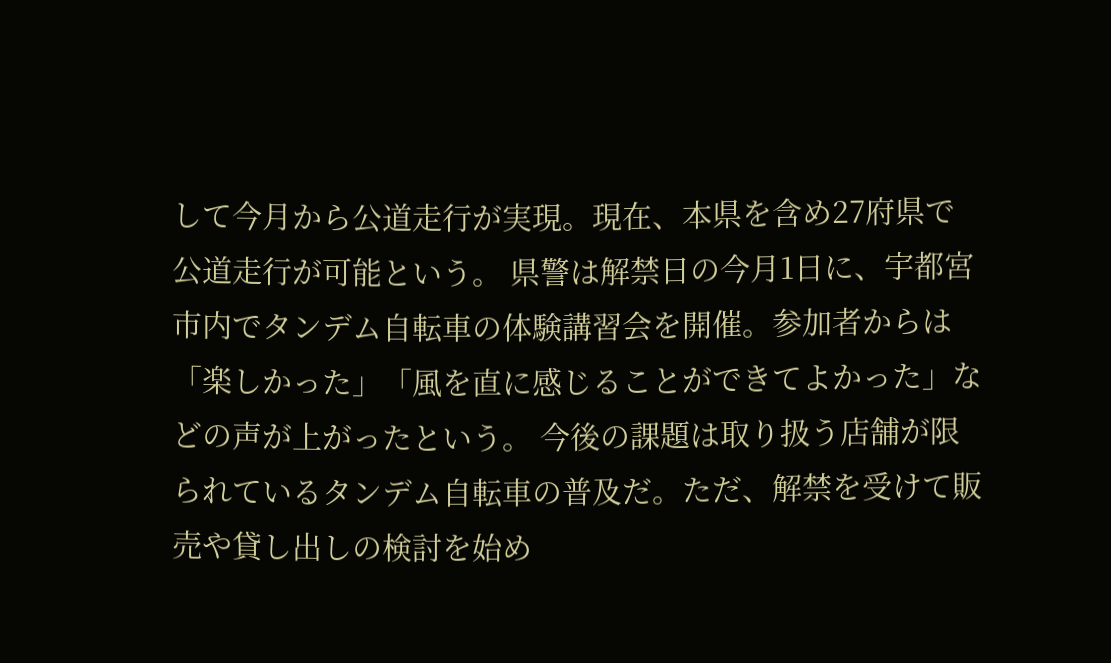して今月から公道走行が実現。現在、本県を含め27府県で公道走行が可能という。 県警は解禁日の今月1日に、宇都宮市内でタンデム自転車の体験講習会を開催。参加者からは「楽しかった」「風を直に感じることができてよかった」などの声が上がったという。 今後の課題は取り扱う店舗が限られているタンデム自転車の普及だ。ただ、解禁を受けて販売や貸し出しの検討を始め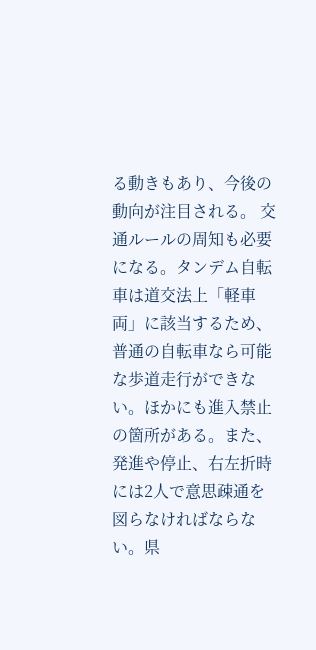る動きもあり、今後の動向が注目される。 交通ルールの周知も必要になる。タンデム自転車は道交法上「軽車両」に該当するため、普通の自転車なら可能な歩道走行ができない。ほかにも進入禁止の箇所がある。また、発進や停止、右左折時には2人で意思疎通を図らなければならない。県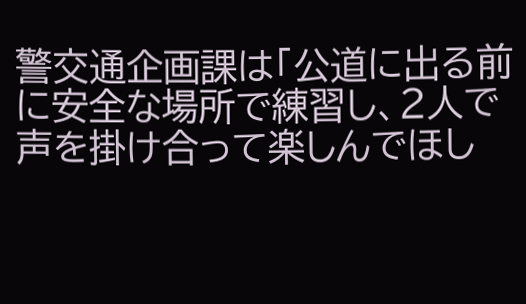警交通企画課は「公道に出る前に安全な場所で練習し、2人で声を掛け合って楽しんでほし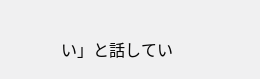い」と話してい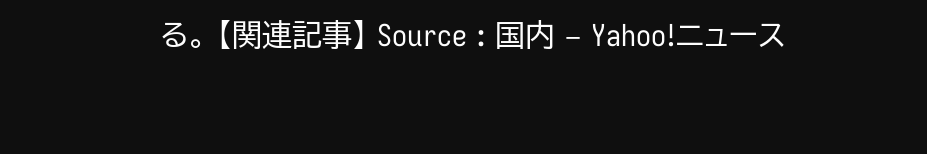る。 【関連記事】 Source : 国内 – Yahoo!ニュース